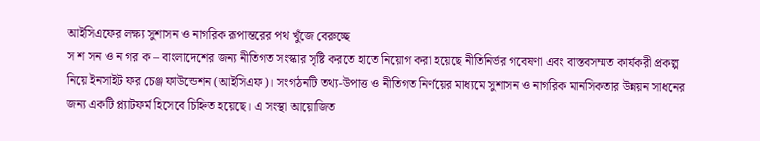আইসিএফের লক্ষ্য সুশাসন ও নাগরিক রূপান্তরের পথ খুঁজে বেরুচ্ছে
স শ সন ও ন গর ক – বাংলাদেশের জন্য নীতিগত সংস্কার সৃষ্টি করতে হাতে নিয়োগ করা হয়েছে নীতিনির্ভর গবেষণা এবং বাস্তবসম্মত কার্যকরী প্রকল্প নিয়ে ইনসাইট ফর চেঞ্জ ফাউন্ডেশন (আইসিএফ)। সংগঠনটি তথ্য-উপাত্ত ও নীতিগত নির্ণয়ের মাধ্যমে সুশাসন ও নাগরিক মানসিকতার উন্নয়ন সাধনের জন্য একটি প্ল্যাটফর্ম হিসেবে চিহ্নিত হয়েছে। এ সংস্থা আয়োজিত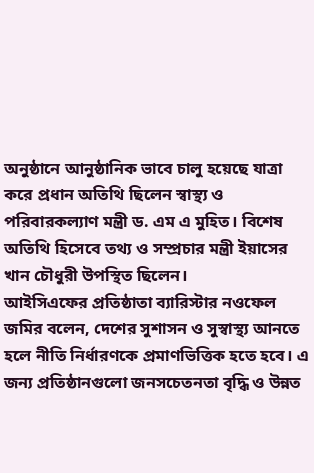অনুষ্ঠানে আনুষ্ঠানিক ভাবে চালু হয়েছে যাত্রা করে প্রধান অতিথি ছিলেন স্বাস্থ্য ও পরিবারকল্যাণ মন্ত্রী ড. এম এ মুহিত। বিশেষ অতিথি হিসেবে তথ্য ও সম্প্রচার মন্ত্রী ইয়াসের খান চৌধুরী উপস্থিত ছিলেন।
আইসিএফের প্রতিষ্ঠাতা ব্যারিস্টার নওফেল জমির বলেন, দেশের সুশাসন ও সুস্বাস্থ্য আনতে হলে নীতি নির্ধারণকে প্রমাণভিত্তিক হতে হবে। এ জন্য প্রতিষ্ঠানগুলো জনসচেতনতা বৃদ্ধি ও উন্নত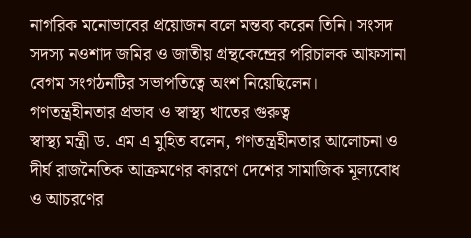নাগরিক মনোভাবের প্রয়োজন বলে মন্তব্য করেন তিনি। সংসদ সদস্য নওশাদ জমির ও জাতীয় গ্রন্থকেন্দ্রের পরিচালক আফসানা বেগম সংগঠনটির সভাপতিত্বে অংশ নিয়েছিলেন।
গণতন্ত্রহীনতার প্রভাব ও স্বাস্থ্য খাতের গুরুত্ব
স্বাস্থ্য মন্ত্রী ড. এম এ মুহিত বলেন, গণতন্ত্রহীনতার আলোচনা ও দীর্ঘ রাজনৈতিক আক্রমণের কারণে দেশের সামাজিক মূল্যবোধ ও আচরণের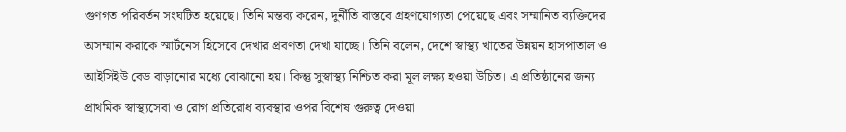গুণগত পরিবর্তন সংঘটিত হয়েছে। তিনি মন্তব্য করেন, দুর্নীতি বাস্তবে গ্রহণযোগ্যতা পেয়েছে এবং সম্মানিত ব্যক্তিদের অসম্মান করাকে স্মার্টনেস হিসেবে দেখার প্রবণতা দেখা যাচ্ছে। তিনি বলেন, দেশে স্বাস্থ্য খাতের উন্নয়ন হাসপাতাল ও আইসিইউ বেড বাড়ানোর মধ্যে বোঝানো হয়। কিন্তু সুস্বাস্থ্য নিশ্চিত করা মূল লক্ষ্য হওয়া উচিত। এ প্রতিষ্ঠানের জন্য প্রাথমিক স্বাস্থ্যসেবা ও রোগ প্রতিরোধ ব্যবস্থার ওপর বিশেষ গুরুত্ব দেওয়া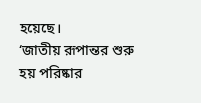হয়েছে।
‘জাতীয় রূপান্তর শুরু হয় পরিষ্কার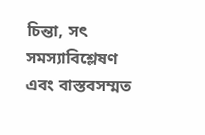চিন্তা, সৎ সমস্যাবিশ্লেষণ এবং বাস্তবসম্মত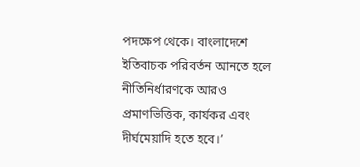পদক্ষেপ থেকে। বাংলাদেশে ইতিবাচক পরিবর্তন আনতে হলে নীতিনির্ধারণকে আরও প্রমাণভিত্তিক, কার্যকর এবং দীর্ঘমেয়াদি হতে হবে।’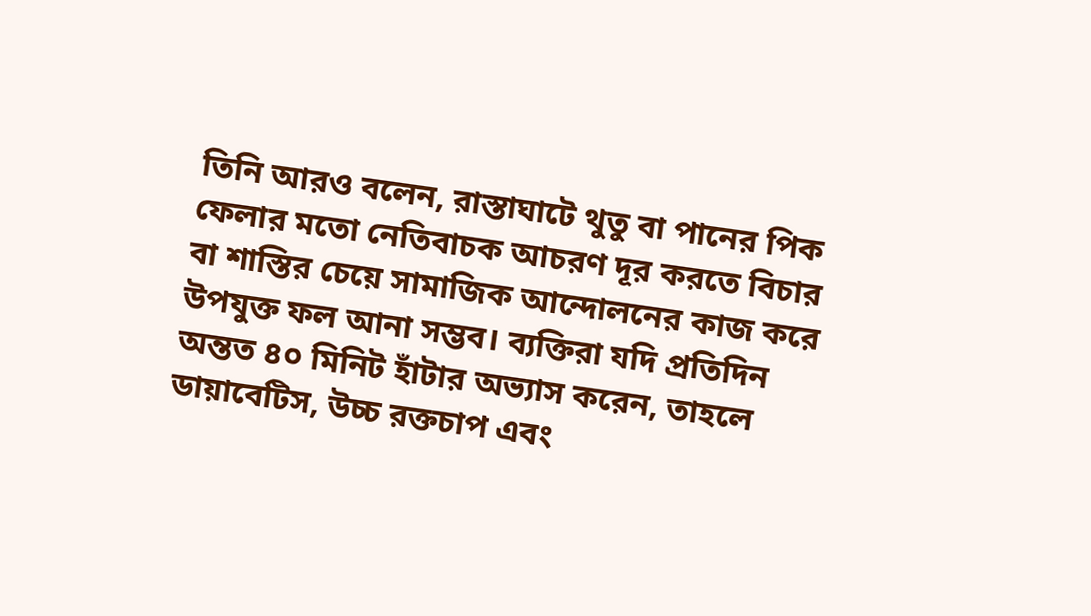তিনি আরও বলেন, রাস্তাঘাটে থুতু বা পানের পিক ফেলার মতো নেতিবাচক আচরণ দূর করতে বিচার বা শাস্তির চেয়ে সামাজিক আন্দোলনের কাজ করে উপযুক্ত ফল আনা সম্ভব। ব্যক্তিরা যদি প্রতিদিন অন্তত ৪০ মিনিট হাঁটার অভ্যাস করেন, তাহলে ডায়াবেটিস, উচ্চ রক্তচাপ এবং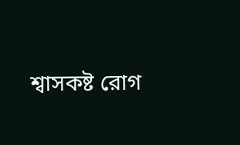শ্বাসকষ্ট রোগ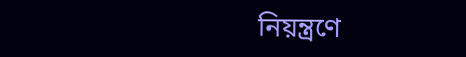নিয়ন্ত্রণে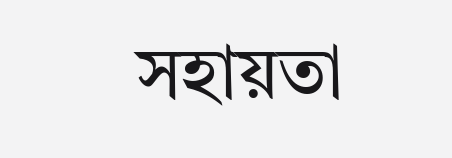সহায়তা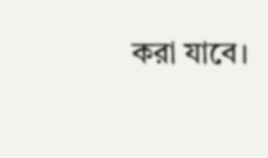করা যাবে।